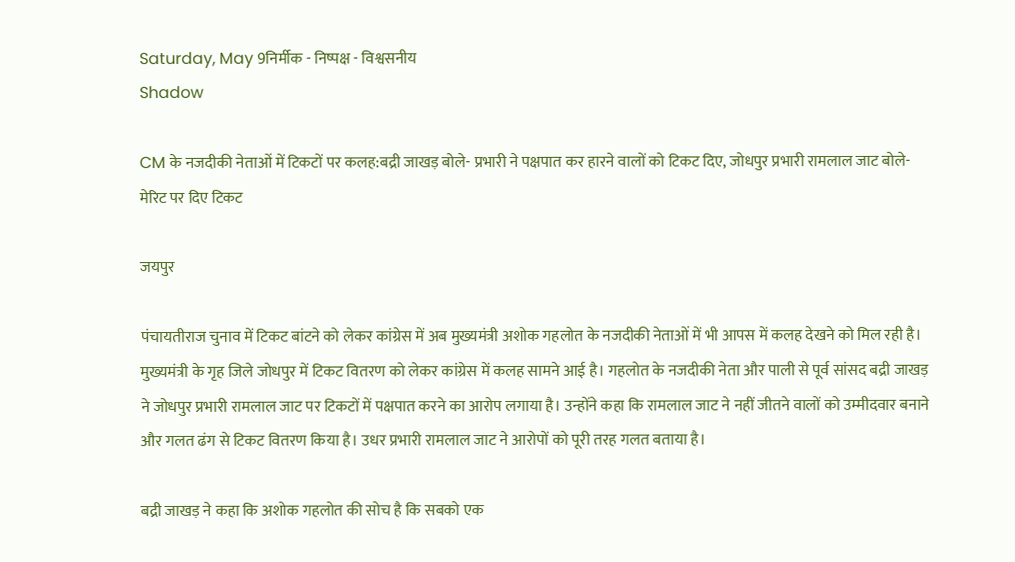Saturday, May 9निर्मीक - निष्पक्ष - विश्वसनीय
Shadow

CM के नजदीकी नेताओं में टिकटों पर कलह:बद्री जाखड़ बोले- प्रभारी ने पक्षपात कर हारने वालों को टिकट दिए, जोधपुर प्रभारी रामलाल जाट बोले- मेरिट पर दिए टिकट

जयपुर

पंचायतीराज चुनाव में टिकट बांटने को लेकर कांग्रेस में अब मुख्यमंत्री अशोक गहलोत के नजदीकी नेताओं में भी आपस में कलह देखने को मिल रही है। मुख्यमंत्री के गृह जिले जोधपुर में टिकट वितरण को लेकर कांग्रेस में कलह सामने आई है। गहलोत के नजदीकी नेता और पाली से पूर्व सांसद बद्री जाखड़ ने जोधपुर प्रभारी रामलाल जाट पर टिकटों में पक्षपात करने का आरोप लगाया है। उन्होंने कहा कि रामलाल जाट ने नहीं जीतने वालों को उम्मीदवार बनाने और गलत ढंग से टिकट वितरण किया है। उधर प्रभारी रामलाल जाट ने आरोपों को पूरी तरह गलत बताया है।

बद्री जाखड़ ने कहा कि अशोक गहलोत की सोच है कि सबको एक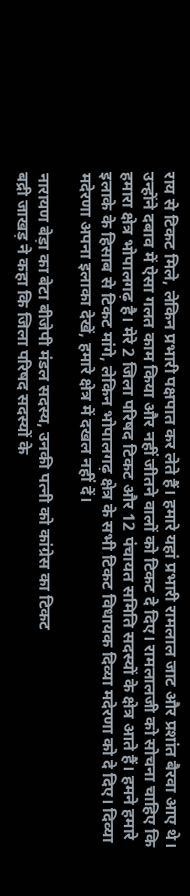राय से टिकट मिले, लेकिन प्रभारी पक्षपात कर लेते हैं। हमारे यहां प्रभारी रामलाल जाट और प्रशांत बैरवा आए थे। उन्होंने दबाव में ऐसा गलत काम किया और नहीं जीतने वालों को टिकट दे दिए। रामलालजी को सोचना चाहिए कि हमारा क्षेत्र भोपालगढ़ है। मेरे 2 जिला परिषद टिकट और 12 पंचायत समिति सदस्यों के क्षेत्र आते हैं। हमने हमारे इलाके के हिसाब से टिकट मांगे, लेकिन भोपालगढ़ क्षेत्र के सभी टिकट विधायक दिव्या मदेरणा को दे दिए। दिव्या मदेरणा अपना इलाका देखें, हमारे क्षेत्र में दखल नहीं दें।

नारायण बेड़ा का बेटा बीजेपी मंडल सदस्य, उनकी पत्नी को कांग्रेस का टिकट
बद्री जाखड़ ने कहा कि जिला परिषद सदस्यों के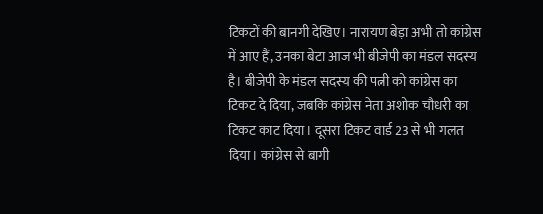टिकटों की बानगी देखिए। नारायण बेड़ा अभी तो कांग्रेस में आए हैं, उनका बेटा आज भी बीजेपी का मंडल सदस्य है। बीजेपी के मंडल सदस्य की पत्नी को कांग्रेस का टिकट दे दिया, जबकि कांग्रेस नेता अशोक चौधरी का टिकट काट दिया। दूसरा टिकट वार्ड 23 से भी गलत दिया। कांग्रेस से बागी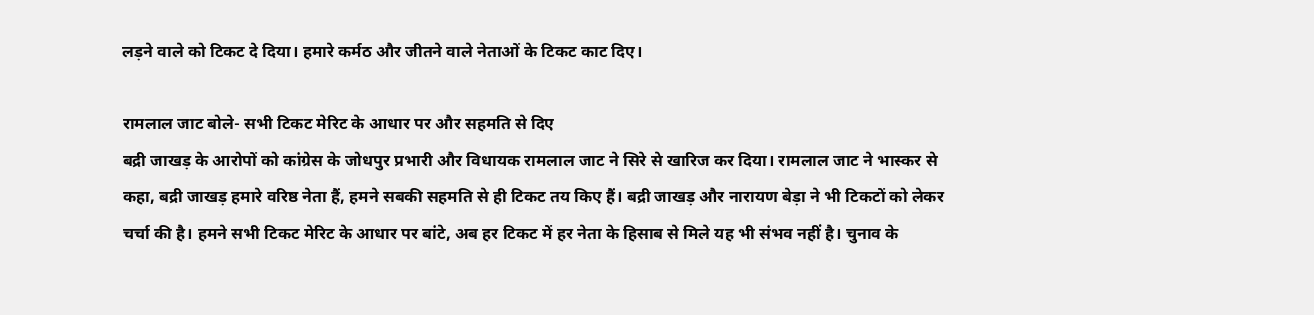लड़ने वाले को टिकट दे दिया। हमारे कर्मठ और जीतने वाले नेताओं के टिकट काट दिए।

रामलाल जाट बोले- सभी टिकट मेरिट के आधार पर और सहमति से दिए
बद्री जाखड़ के आरोपों को कांग्रेस के जोधपुर प्रभारी और विधायक रामलाल जाट ने सिरे से खारिज कर दिया। रामलाल जाट ने भास्कर से कहा, बद्री जाखड़ हमारे वरिष्ठ नेता हैं, हमने सबकी सहमति से ही टिकट तय किए हैं। बद्री जाखड़ और नारायण बेड़ा ने भी टिकटों को लेकर चर्चा की है। हमने सभी टिकट मेरिट के आधार पर बांटे, अब हर टिकट में हर नेता के हिसाब से मिले यह भी संभव नहीं है। चुनाव के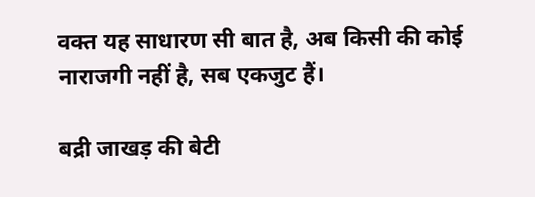वक्त यह साधारण सी बात है, अब किसी की कोई नाराजगी नहीं है, सब एकजुट हैं।

बद्री जाखड़ की बेटी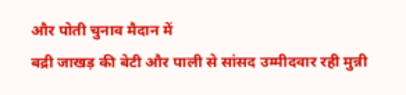और पोती चुनाव मैदान में
बद्री जाखड़ की बेटी और पाली से सांसद उम्मीदवार रही मुन्नी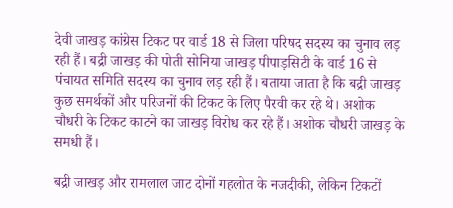देवी जाखड़ कांग्रेस टिकट पर वार्ड 18 से जिला परिषद सदस्य का चुनाव लड़ रही हैं। बद्री जाखड़ की पोती सोनिया जाखड़ पीपाड़सिटी के वार्ड 16 से पंचायत समिति सदस्य का चुनाव लड़ रही हैं। बताया जाता है कि बद्री जाखड़ कुछ समर्थकों और परिजनों की टिकट के लिए पैरवी कर रहे थे। अशोक चौधरी के टिकट काटने का जाखड़ विरोध कर रहे हैं। अशोक चौधरी जाखड़ के समधी हैं।

बद्री जाखड़ और रामलाल जाट दोनों गहलोत के नजदीकी, लेकिन टिकटों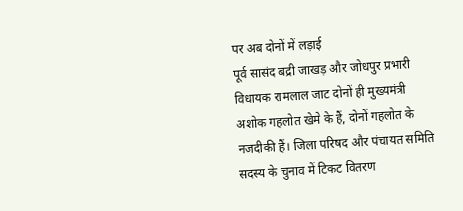पर अब दोनों में लड़ाई
पूर्व सासंद बद्री जाखड़ और जोधपुर प्रभारी विधायक रामलाल जाट दोनों ही मुख्यमंत्री अशोक गहलोत खेमे के हैं, दोनों गहलोत के नजदीकी हैं। जिला परिषद और पंचायत समिति सदस्य के चुनाव में टिकट वितरण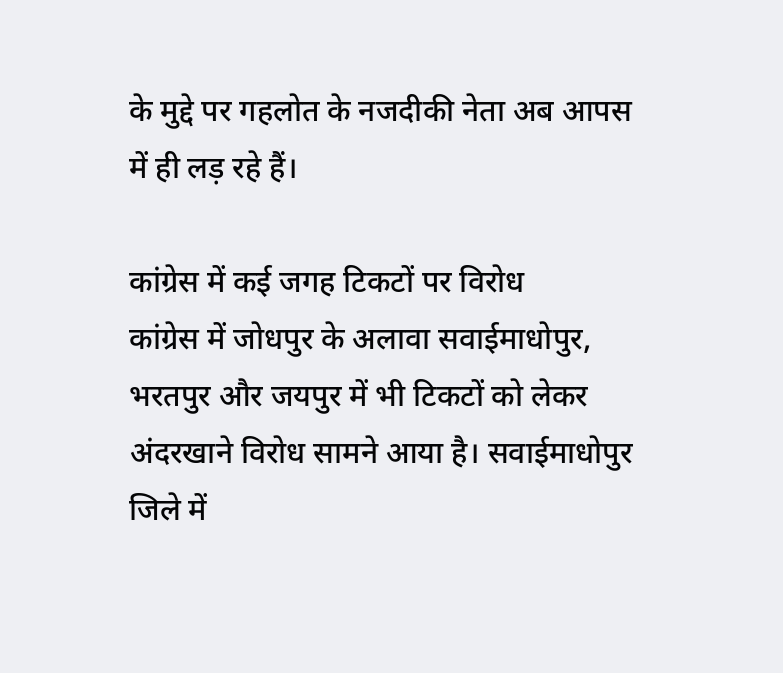के मुद्दे पर गहलोत के नजदीकी नेता अब आपस में ही लड़ रहे हैं।

कांग्रेस में कई जगह टिकटों पर विरोध
कांग्रेस में जोधपुर के अलावा सवाईमाधोपुर, भरतपुर और जयपुर में भी टिकटों को लेकर अंदरखाने विरोध सामने आया है। सवाईमाधोपुर जिले में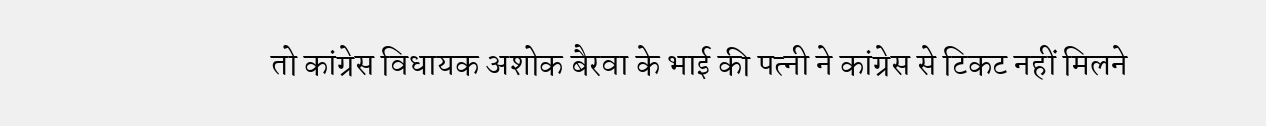तो कांग्रेस विधायक अशोक बैरवा के भाई की पत्नी ने कांग्रेस से टिकट नहीं मिलने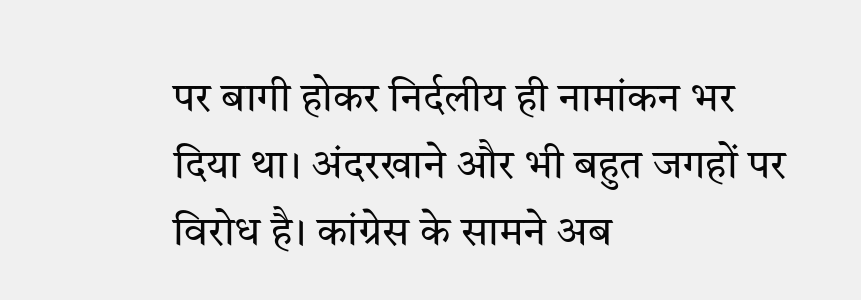पर बागी होकर निर्दलीय ही नामांकन भर दिया था। अंदरखाने और भी बहुत जगहों पर विरोध है। कांग्रेस के सामने अब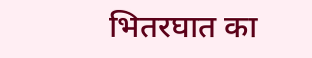भितरघात का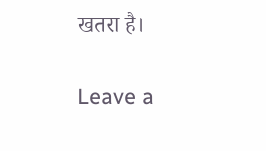खतरा है।

Leave a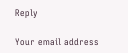Reply

Your email address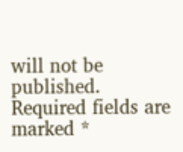will not be published. Required fields are marked *